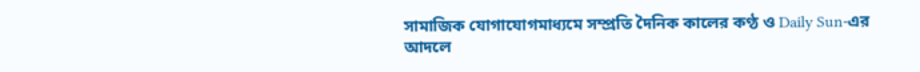সামাজিক যোগাযোগমাধ্যমে সম্প্রতি দৈনিক কালের কণ্ঠ ও Daily Sun-এর আদলে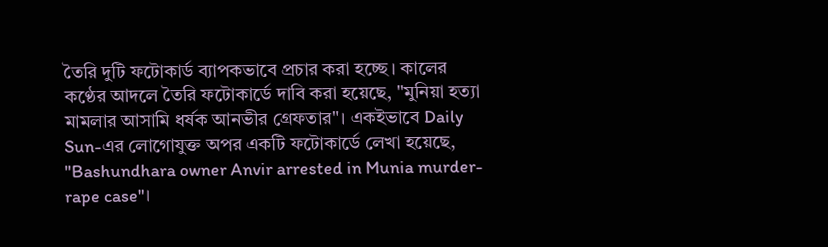তৈরি দুটি ফটোকার্ড ব্যাপকভাবে প্রচার করা হচ্ছে। কালের কণ্ঠের আদলে তৈরি ফটোকার্ডে দাবি করা হয়েছে, "মুনিয়া হত্যা মামলার আসামি ধর্ষক আনভীর গ্রেফতার"। একইভাবে Daily Sun-এর লোগোযুক্ত অপর একটি ফটোকার্ডে লেখা হয়েছে, "Bashundhara owner Anvir arrested in Munia murder-rape case"।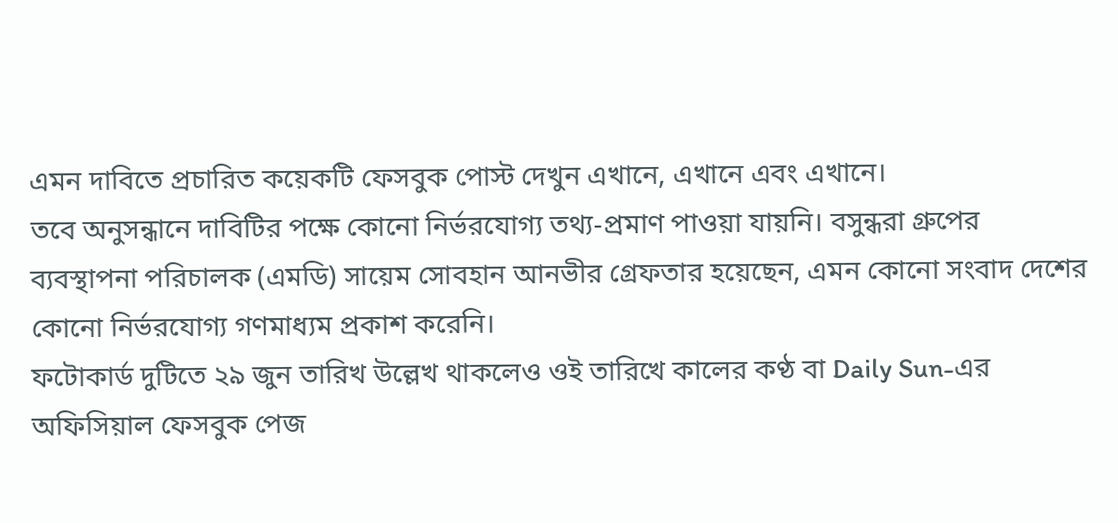এমন দাবিতে প্রচারিত কয়েকটি ফেসবুক পোস্ট দেখুন এখানে, এখানে এবং এখানে।
তবে অনুসন্ধানে দাবিটির পক্ষে কোনো নির্ভরযোগ্য তথ্য-প্রমাণ পাওয়া যায়নি। বসুন্ধরা গ্রুপের ব্যবস্থাপনা পরিচালক (এমডি) সায়েম সোবহান আনভীর গ্রেফতার হয়েছেন, এমন কোনো সংবাদ দেশের কোনো নির্ভরযোগ্য গণমাধ্যম প্রকাশ করেনি।
ফটোকার্ড দুটিতে ২৯ জুন তারিখ উল্লেখ থাকলেও ওই তারিখে কালের কণ্ঠ বা Daily Sun-এর অফিসিয়াল ফেসবুক পেজ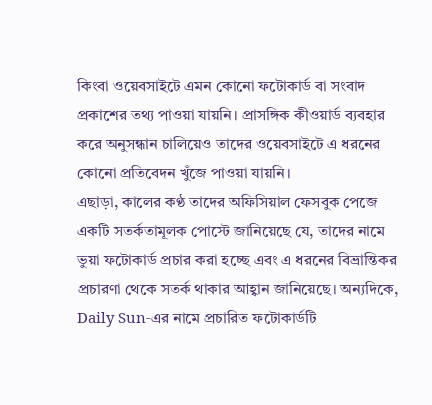কিংবা ওয়েবসাইটে এমন কোনো ফটোকার্ড বা সংবাদ প্রকাশের তথ্য পাওয়া যায়নি। প্রাসঙ্গিক কীওয়ার্ড ব্যবহার করে অনুসন্ধান চালিয়েও তাদের ওয়েবসাইটে এ ধরনের কোনো প্রতিবেদন খুঁজে পাওয়া যায়নি।
এছাড়া, কালের কণ্ঠ তাদের অফিসিয়াল ফেসবুক পেজে একটি সতর্কতামূলক পোস্টে জানিয়েছে যে, তাদের নামে ভুয়া ফটোকার্ড প্রচার করা হচ্ছে এবং এ ধরনের বিভ্রান্তিকর প্রচারণা থেকে সতর্ক থাকার আহ্বান জানিয়েছে। অন্যদিকে, Daily Sun-এর নামে প্রচারিত ফটোকার্ডটি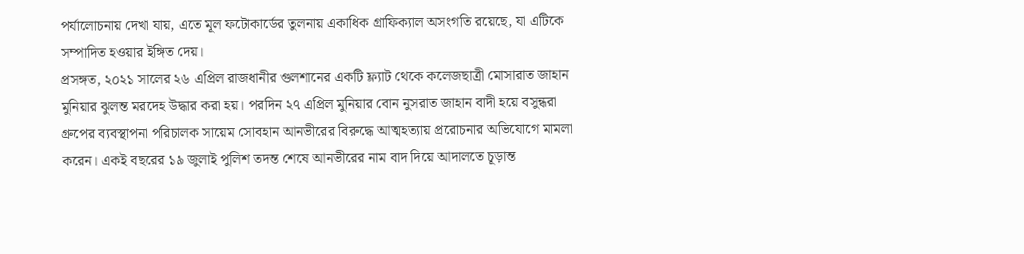পর্যালোচনায় দেখা যায়, এতে মূল ফটোকার্ডের তুলনায় একাধিক গ্রাফিক্যাল অসংগতি রয়েছে, যা এটিকে সম্পাদিত হওয়ার ইঙ্গিত দেয়।
প্রসঙ্গত, ২০২১ সালের ২৬ এপ্রিল রাজধানীর গুলশানের একটি ফ্ল্যাট থেকে কলেজছাত্রী মোসারাত জাহান মুনিয়ার ঝুলন্ত মরদেহ উদ্ধার করা হয়। পরদিন ২৭ এপ্রিল মুনিয়ার বোন নুসরাত জাহান বাদী হয়ে বসুন্ধরা গ্রুপের ব্যবস্থাপনা পরিচালক সায়েম সোবহান আনভীরের বিরুদ্ধে আত্মহত্যায় প্ররোচনার অভিযোগে মামলা করেন। একই বছরের ১৯ জুলাই পুলিশ তদন্ত শেষে আনভীরের নাম বাদ দিয়ে আদালতে চূড়ান্ত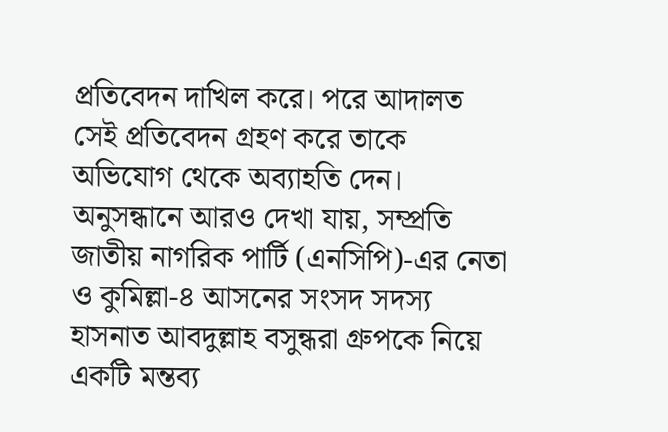প্রতিবেদন দাখিল করে। পরে আদালত সেই প্রতিবেদন গ্রহণ করে তাকে অভিযোগ থেকে অব্যাহতি দেন।
অনুসন্ধানে আরও দেখা যায়, সম্প্রতি জাতীয় নাগরিক পার্টি (এনসিপি)-এর নেতা ও কুমিল্লা-৪ আসনের সংসদ সদস্য হাসনাত আবদুল্লাহ বসুন্ধরা গ্রুপকে নিয়ে একটি মন্তব্য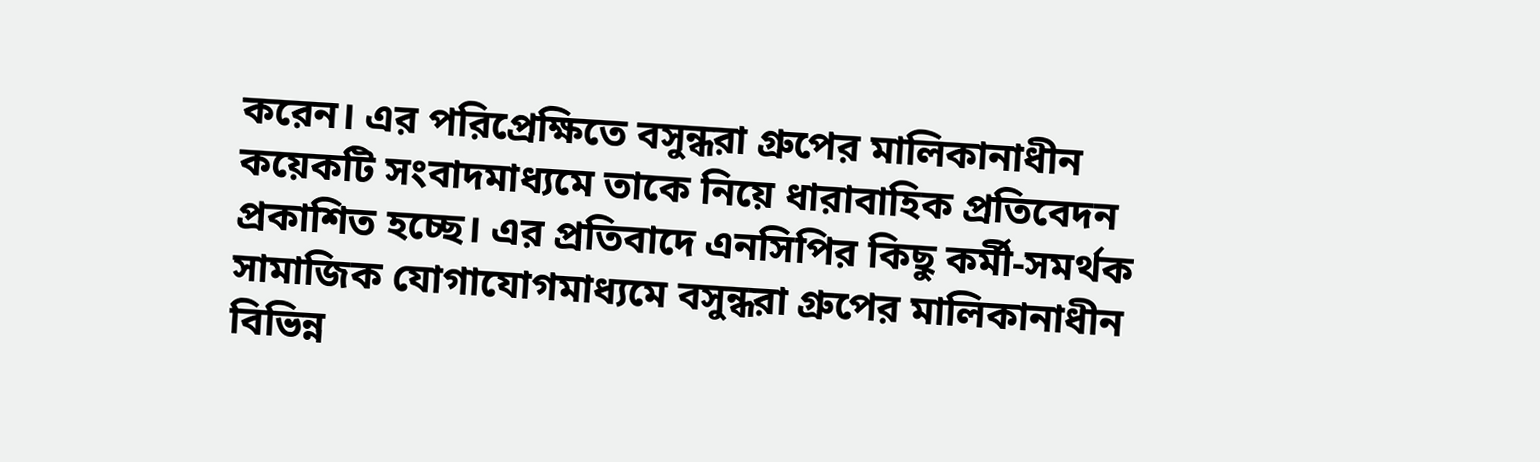করেন। এর পরিপ্রেক্ষিতে বসুন্ধরা গ্রুপের মালিকানাধীন কয়েকটি সংবাদমাধ্যমে তাকে নিয়ে ধারাবাহিক প্রতিবেদন প্রকাশিত হচ্ছে। এর প্রতিবাদে এনসিপির কিছু কর্মী-সমর্থক সামাজিক যোগাযোগমাধ্যমে বসুন্ধরা গ্রুপের মালিকানাধীন বিভিন্ন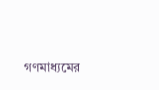গণমাধ্যমের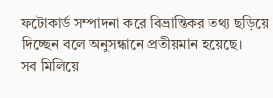ফটোকার্ড সম্পাদনা করে বিভ্রান্তিকর তথ্য ছড়িয়ে দিচ্ছেন বলে অনুসন্ধানে প্রতীয়মান হয়েছে।
সব মিলিয়ে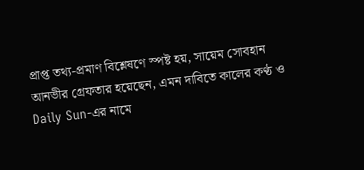প্রাপ্ত তথ্য-প্রমাণ বিশ্লেষণে স্পষ্ট হয়, সায়েম সোবহান আনভীর গ্রেফতার হয়েছেন, এমন দাবিতে কালের কণ্ঠ ও Daily Sun-এর নামে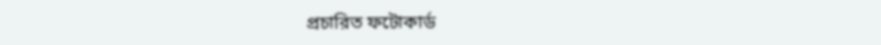প্রচারিত ফটোকার্ড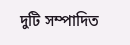দুটি সম্পাদিত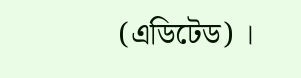(এডিটেড) ।